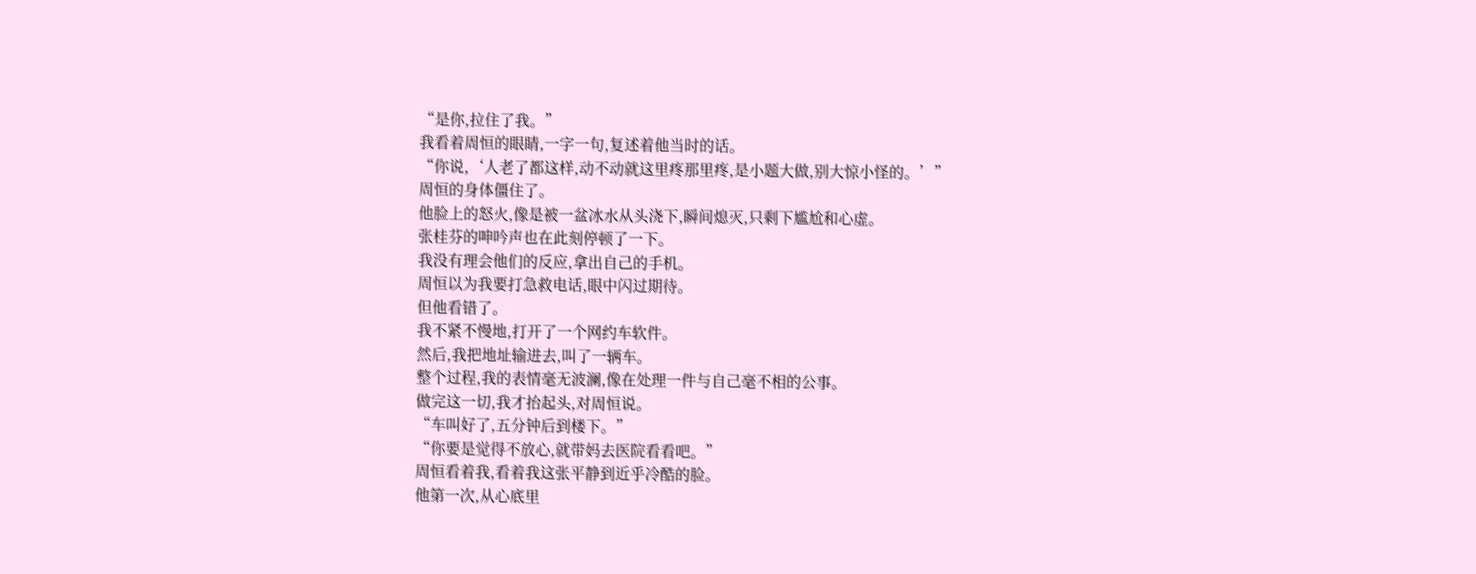“是你,拉住了我。”
我看着周恒的眼睛,一字一句,复述着他当时的话。
“你说,‘人老了都这样,动不动就这里疼那里疼,是小题大做,别大惊小怪的。’”
周恒的身体僵住了。
他脸上的怒火,像是被一盆冰水从头浇下,瞬间熄灭,只剩下尴尬和心虚。
张桂芬的呻吟声也在此刻停顿了一下。
我没有理会他们的反应,拿出自己的手机。
周恒以为我要打急救电话,眼中闪过期待。
但他看错了。
我不紧不慢地,打开了一个网约车软件。
然后,我把地址输进去,叫了一辆车。
整个过程,我的表情毫无波澜,像在处理一件与自己毫不相的公事。
做完这一切,我才抬起头,对周恒说。
“车叫好了,五分钟后到楼下。”
“你要是觉得不放心,就带妈去医院看看吧。”
周恒看着我,看着我这张平静到近乎冷酷的脸。
他第一次,从心底里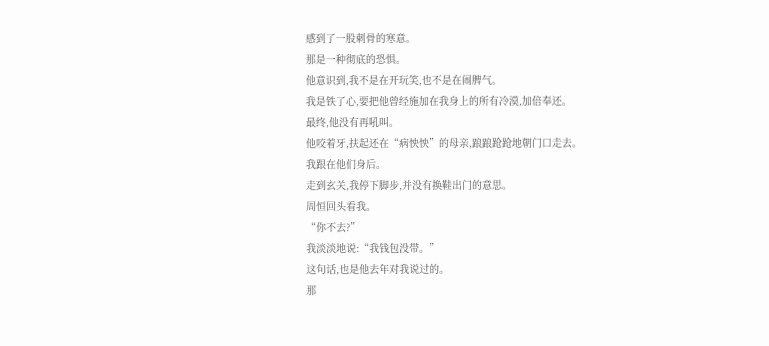感到了一股刺骨的寒意。
那是一种彻底的恐惧。
他意识到,我不是在开玩笑,也不是在闹脾气。
我是铁了心,要把他曾经施加在我身上的所有冷漠,加倍奉还。
最终,他没有再吼叫。
他咬着牙,扶起还在“病怏怏”的母亲,踉踉跄跄地朝门口走去。
我跟在他们身后。
走到玄关,我停下脚步,并没有换鞋出门的意思。
周恒回头看我。
“你不去?”
我淡淡地说:“我钱包没带。”
这句话,也是他去年对我说过的。
那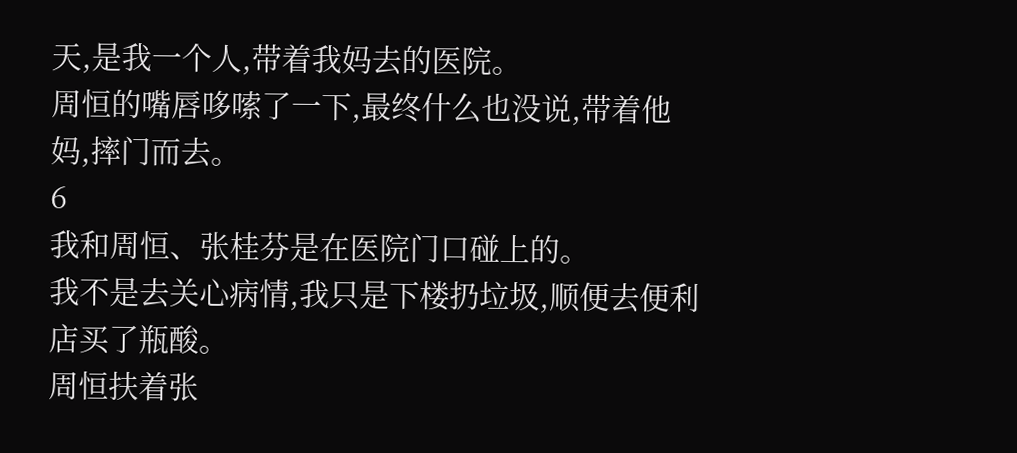天,是我一个人,带着我妈去的医院。
周恒的嘴唇哆嗦了一下,最终什么也没说,带着他妈,摔门而去。
6
我和周恒、张桂芬是在医院门口碰上的。
我不是去关心病情,我只是下楼扔垃圾,顺便去便利店买了瓶酸。
周恒扶着张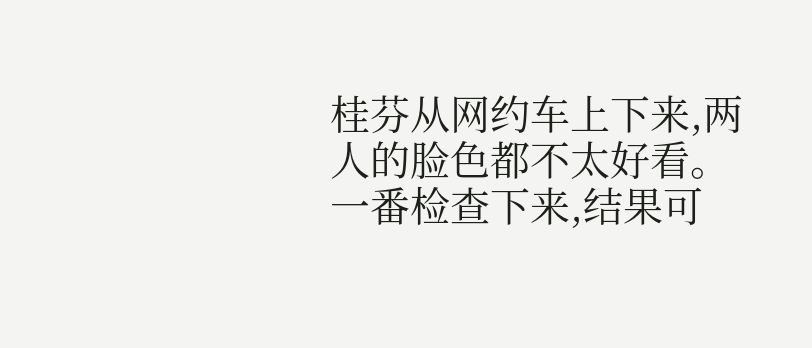桂芬从网约车上下来,两人的脸色都不太好看。
一番检查下来,结果可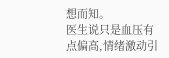想而知。
医生说只是血压有点偏高,情绪激动引